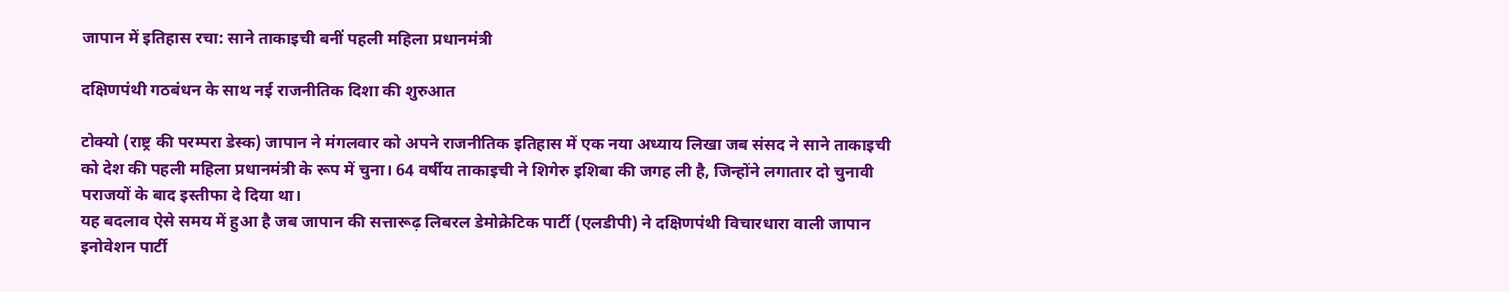जापान में इतिहास रचा: साने ताकाइची बनीं पहली महिला प्रधानमंत्री

दक्षिणपंथी गठबंधन के साथ नई राजनीतिक दिशा की शुरुआत

टोक्यो (राष्ट्र की परम्परा डेस्क) जापान ने मंगलवार को अपने राजनीतिक इतिहास में एक नया अध्याय लिखा जब संसद ने साने ताकाइची को देश की पहली महिला प्रधानमंत्री के रूप में चुना। 64 वर्षीय ताकाइची ने शिगेरु इशिबा की जगह ली है, जिन्होंने लगातार दो चुनावी पराजयों के बाद इस्तीफा दे दिया था।
यह बदलाव ऐसे समय में हुआ है जब जापान की सत्तारूढ़ लिबरल डेमोक्रेटिक पार्टी (एलडीपी) ने दक्षिणपंथी विचारधारा वाली जापान इनोवेशन पार्टी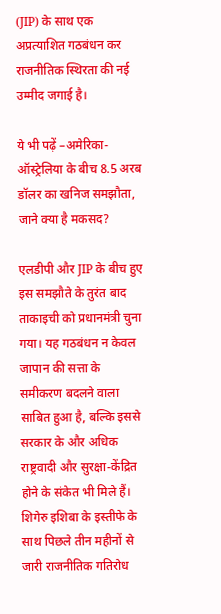(JIP) के साथ एक अप्रत्याशित गठबंधन कर राजनीतिक स्थिरता की नई उम्मीद जगाई है।

ये भी पढ़ें –अमेरिका-ऑस्ट्रेलिया के बीच 8.5 अरब डॉलर का खनिज समझौता, जाने क्या है मकसद?

एलडीपी और JIP के बीच हुए इस समझौते के तुरंत बाद ताकाइची को प्रधानमंत्री चुना गया। यह गठबंधन न केवल जापान की सत्ता के समीकरण बदलने वाला साबित हुआ है, बल्कि इससे सरकार के और अधिक राष्ट्रवादी और सुरक्षा-केंद्रित होने के संकेत भी मिले हैं।
शिगेरु इशिबा के इस्तीफे के साथ पिछले तीन महीनों से जारी राजनीतिक गतिरोध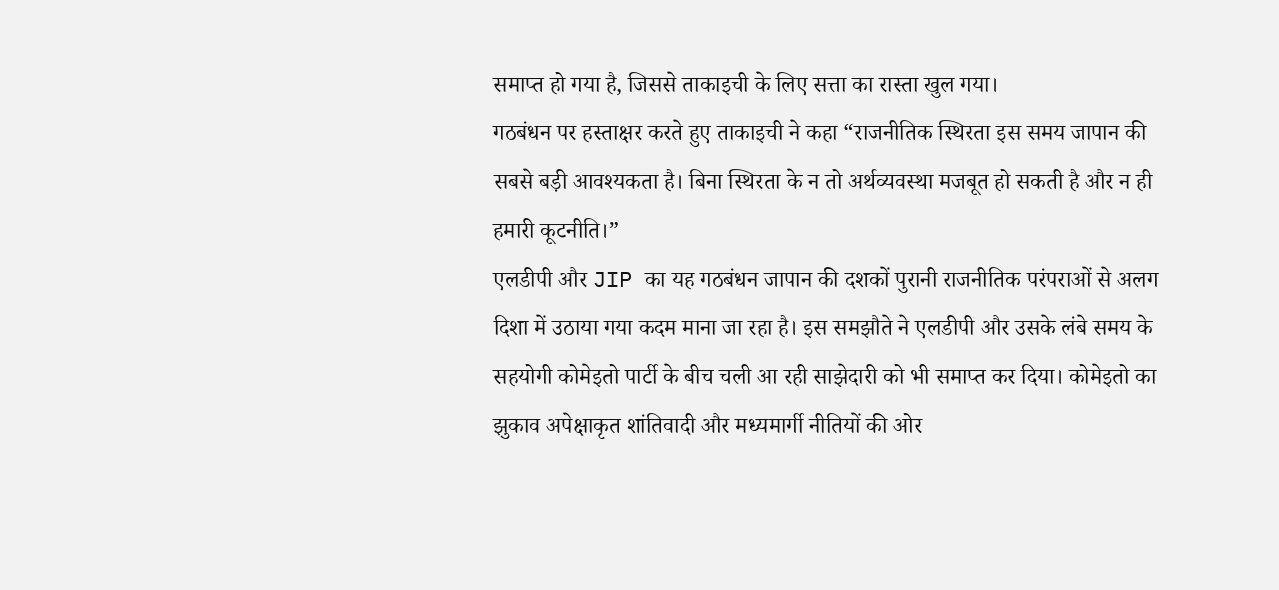समाप्त हो गया है, जिससे ताकाइची के लिए सत्ता का रास्ता खुल गया।
गठबंधन पर हस्ताक्षर करते हुए ताकाइची ने कहा “राजनीतिक स्थिरता इस समय जापान की सबसे बड़ी आवश्यकता है। बिना स्थिरता के न तो अर्थव्यवस्था मजबूत हो सकती है और न ही हमारी कूटनीति।”
एलडीपी और JIP का यह गठबंधन जापान की दशकों पुरानी राजनीतिक परंपराओं से अलग दिशा में उठाया गया कदम माना जा रहा है। इस समझौते ने एलडीपी और उसके लंबे समय के सहयोगी कोमेइतो पार्टी के बीच चली आ रही साझेदारी को भी समाप्त कर दिया। कोमेइतो का झुकाव अपेक्षाकृत शांतिवादी और मध्यमार्गी नीतियों की ओर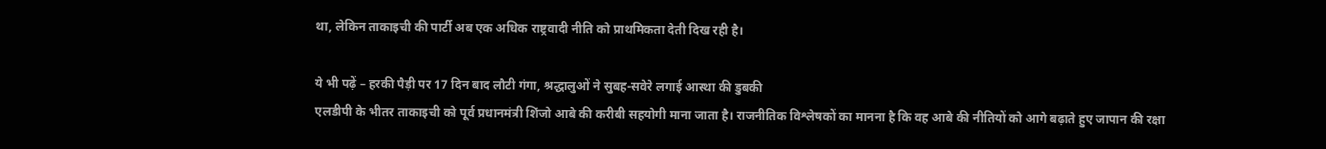था, लेकिन ताकाइची की पार्टी अब एक अधिक राष्ट्रवादी नीति को प्राथमिकता देती दिख रही है।

ये भी पढ़ें – हरकी पैड़ी पर 17 दिन बाद लौटी गंगा, श्रद्धालुओं ने सुबह-सवेरे लगाई आस्था की डुबकी
एलडीपी के भीतर ताकाइची को पूर्व प्रधानमंत्री शिंजो आबे की करीबी सहयोगी माना जाता है। राजनीतिक विश्लेषकों का मानना है कि वह आबे की नीतियों को आगे बढ़ाते हुए जापान की रक्षा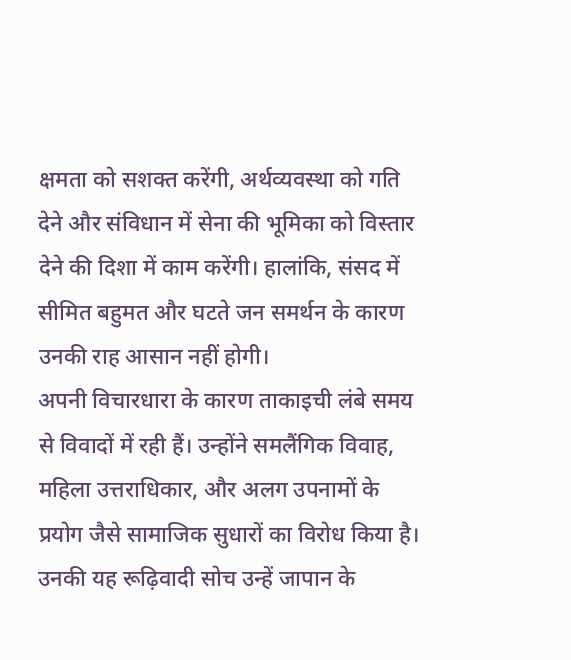क्षमता को सशक्त करेंगी, अर्थव्यवस्था को गति देने और संविधान में सेना की भूमिका को विस्तार देने की दिशा में काम करेंगी। हालांकि, संसद में सीमित बहुमत और घटते जन समर्थन के कारण उनकी राह आसान नहीं होगी।
अपनी विचारधारा के कारण ताकाइची लंबे समय से विवादों में रही हैं। उन्होंने समलैंगिक विवाह, महिला उत्तराधिकार, और अलग उपनामों के प्रयोग जैसे सामाजिक सुधारों का विरोध किया है। उनकी यह रूढ़िवादी सोच उन्हें जापान के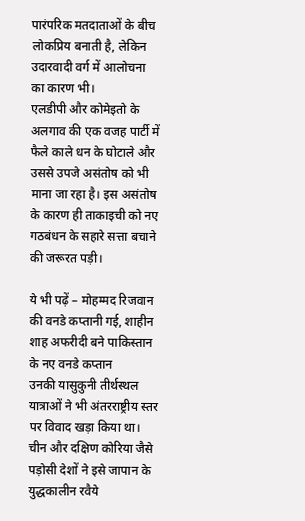पारंपरिक मतदाताओं के बीच लोकप्रिय बनाती है, लेकिन उदारवादी वर्ग में आलोचना का कारण भी।
एलडीपी और कोमेइतो के अलगाव की एक वजह पार्टी में फैले काले धन के घोटाले और उससे उपजे असंतोष को भी माना जा रहा है। इस असंतोष के कारण ही ताकाइची को नए गठबंधन के सहारे सत्ता बचाने की जरूरत पड़ी।

ये भी पढ़ें – मोहम्मद रिजवान की वनडे कप्तानी गई, शाहीन शाह अफरीदी बने पाकिस्तान के नए वनडे कप्तान
उनकी यासुकुनी तीर्थस्थल यात्राओं ने भी अंतरराष्ट्रीय स्तर पर विवाद खड़ा किया था। चीन और दक्षिण कोरिया जैसे पड़ोसी देशों ने इसे जापान के युद्धकालीन रवैये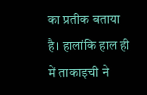का प्रतीक बताया है। हालांकि हाल ही में ताकाइची ने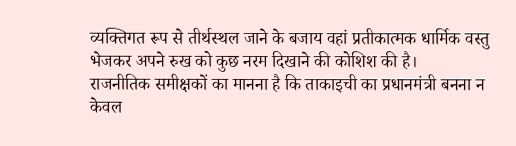व्यक्तिगत रूप से तीर्थस्थल जाने के बजाय वहां प्रतीकात्मक धार्मिक वस्तु भेजकर अपने रुख को कुछ नरम दिखाने की कोशिश की है।
राजनीतिक समीक्षकों का मानना है कि ताकाइची का प्रधानमंत्री बनना न केवल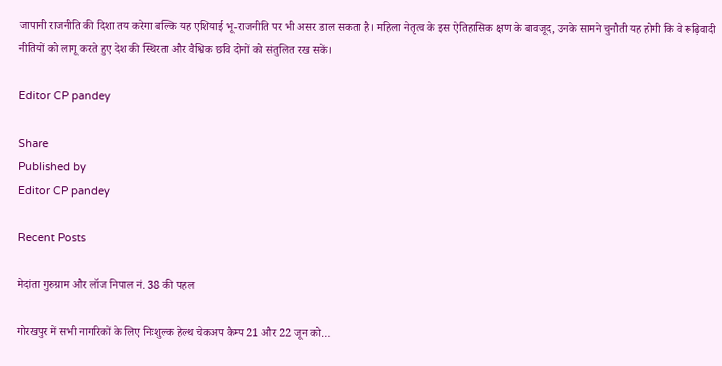जापानी राजनीति की दिशा तय करेगा बल्कि यह एशियाई भू-राजनीति पर भी असर डाल सकता है। महिला नेतृत्व के इस ऐतिहासिक क्षण के बावजूद, उनके सामने चुनौती यह होगी कि वे रूढ़िवादी नीतियों को लागू करते हुए देश की स्थिरता और वैश्विक छवि दोनों को संतुलित रख सकें।

Editor CP pandey

Share
Published by
Editor CP pandey

Recent Posts

मेदांता गुरुग्राम और लॉज निपाल नं. 38 की पहल

गोरखपुर में सभी नागरिकों के लिए निःशुल्क हेल्थ चेकअप कैम्प 21 और 22 जून को…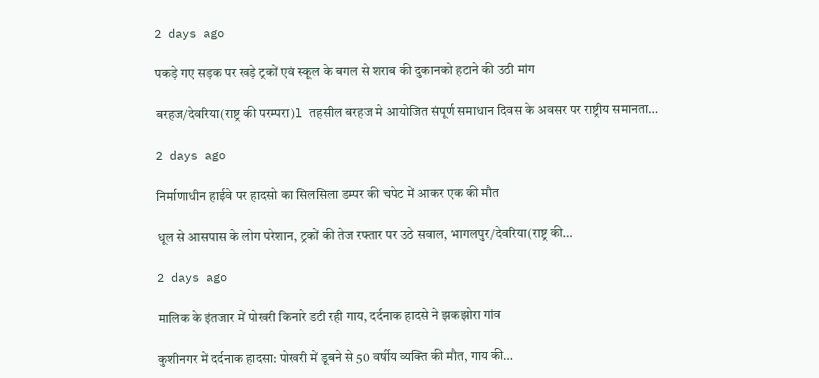2 days ago

पकड़े गए सड़क पर खड़े ट्रकों एवं स्कूल के बगल से शराब की दुकानको हटाने की उठी मांग

बरहज/देवरिया(राष्ट्र की परम्परा)l तहसील बरहज मे आयोजित संपूर्ण समाधान दिवस के अवसर पर राष्ट्रीय समानता…

2 days ago

निर्माणाधीन हाईवे पर हादसो का सिलसिला डम्पर की चपेट में आकर एक की मौत

धूल से आसपास के लोग परेशान, ट्रकों की तेज रफ्तार पर उठे सवाल, भागलपुर/देवरिया(राष्ट्र की…

2 days ago

मालिक के इंतजार में पोखरी किनारे डटी रही गाय, दर्दनाक हादसे ने झकझोरा गांव

कुशीनगर में दर्दनाक हादसा: पोखरी में डूबने से 50 वर्षीय व्यक्ति की मौत, गाय की…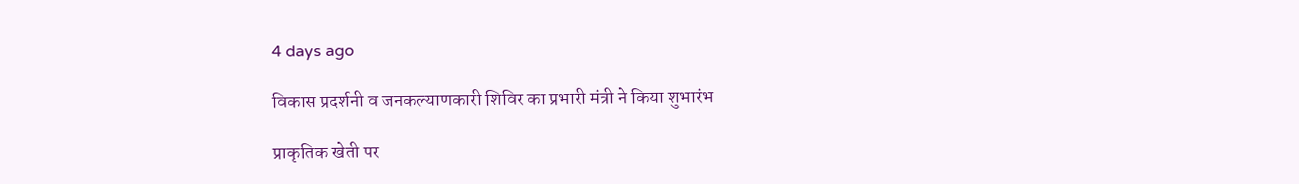4 days ago

विकास प्रदर्शनी व जनकल्याणकारी शिविर का प्रभारी मंत्री ने किया शुभारंभ

प्राकृतिक खेती पर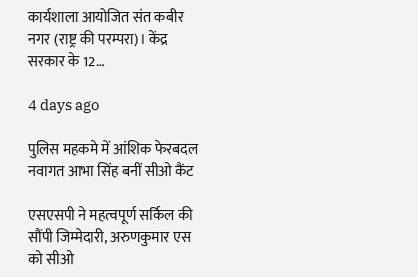कार्यशाला आयोजित संत कबीर नगर (राष्ट्र की परम्परा)। केंद्र सरकार के 12…

4 days ago

पुलिस महकमे में आंशिक फेरबदल नवागत आभा सिंह बनीं सीओ कैंट

एसएसपी ने महत्वपूर्ण सर्किल की सौंपी जिम्मेदारी, अरुणकुमार एस को सीओ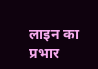लाइन का प्रभार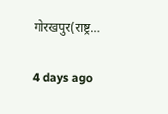गोरखपुर(राष्ट्र…

4 days ago